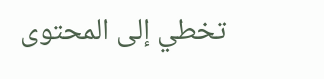تخطي إلى المحتوى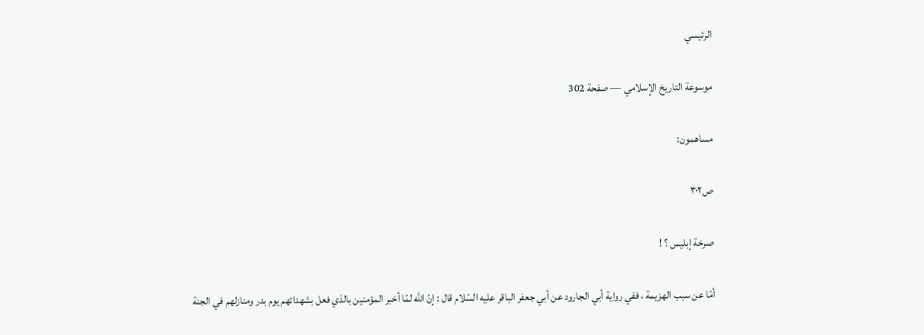الرئيسي

موسوعة التاريخ الإسلامي — صفحة 302

مساهمون:

ص٣٠٢

صرخة إبليس ؟ !

أمّا عن سبب الهزيمة ، ففي رواية أبي الجارود عن أبي جعفر الباقر عليه السّلام قال : إنّ اللّه لمّا أخبر المؤمنين بالذي فعل بشهدائهم يوم بدر ومنازلهم في الجنة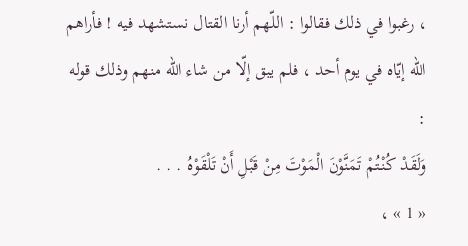، رغبوا في ذلك فقالوا : اللّهم أرنا القتال نستشهد فيه ! فأراهم اللّه إيّاه في يوم أحد ، فلم يبق إلّا من شاء اللّه منهم وذلك قوله :
وَلَقَدْ كُنْتُمْ تَمَنَّوْنَ الْمَوْتَ مِنْ قَبْلِ أَنْ تَلْقَوْهُ . . .
« 1 » ،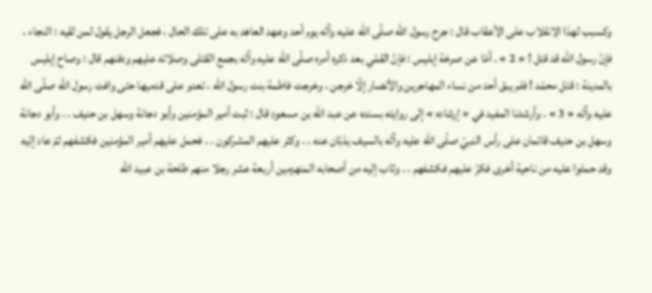وكسبب لهذا الانقلاب على الأعقاب قال : جرح رسول اللّه صلّى اللّه عليه وآله يوم أحد وعهد العاهد به على تلك الحال ، فجعل الرجل يقول لمن لقيه : النجاء ، فإنّ رسول اللّه قد قتل ! « 2 » . أمّا عن صرخة إبليس : فإنّ القمّي بعد ذكره أمره صلّى اللّه عليه وآله بجمع القتلى وصلاته عليهم ودفنهم قال : وصاح إبليس بالمدينة : قتل محمّد ! فلم يبق أحد من نساء المهاجرين والأنصار إلّا خرجن ، وخرجت فاطمة بنت رسول اللّه ، تعدو على قدميها حتى وافت رسول اللّه صلّى اللّه عليه وآله « 3 » . وأرشدنا المفيد في « إرشاده » إلى روايته بسنده عن عبد اللّه بن مسعود قال : ثبت أمير المؤمنين وأبو دجانة وسهل بن حنيف . . وأبو دجانة وسهل بن حنيف قائمان على رأس النبيّ صلّى اللّه عليه وآله بالسيف يذبّان عنه . . وكثر عليهم المشركون . . فحمل عليهم أمير المؤمنين فكشفهم ثمّ عاد إليه وقد حملوا عليه من ناحية أخرى فكرّ عليهم فكشفهم . . وثاب إليه من أصحابه المنهزمين أربعة عشر رجلا منهم طلحة بن عبيد اللّه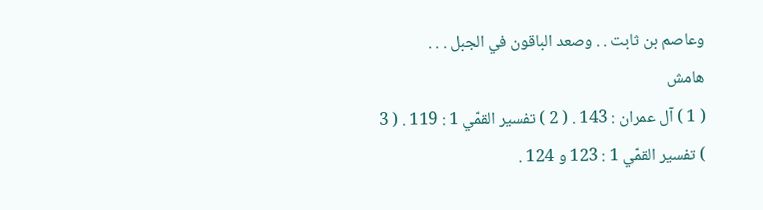وعاصم بن ثابت . . وصعد الباقون في الجبل . . .
هامش
( 1 ) آل عمران : 143 . ( 2 ) تفسير القمّي 1 : 119 . ( 3 ) تفسير القمّي 1 : 123 و 124 .